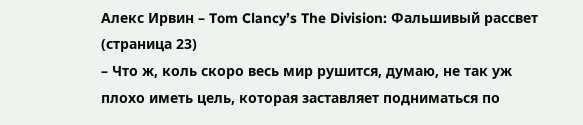Алекс Ирвин – Tom Clancy’s The Division: Фальшивый рассвет (страница 23)
– Что ж, коль скоро весь мир рушится, думаю, не так уж плохо иметь цель, которая заставляет подниматься по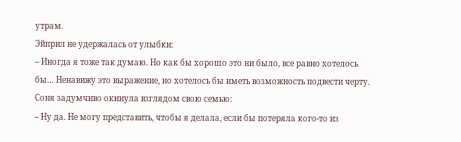утрам.
Эйприл не удержалась от улыбки:
– Иногда я тоже так думаю. Но как бы хорошо это ни было, все равно хотелось бы… Ненавижу это выражение, но хотелось бы иметь возможность подвести черту.
Соня задумчиво окинула взглядом свою семью:
– Ну да. Не могу представить, чтобы я делала, если бы потеряла кого-то из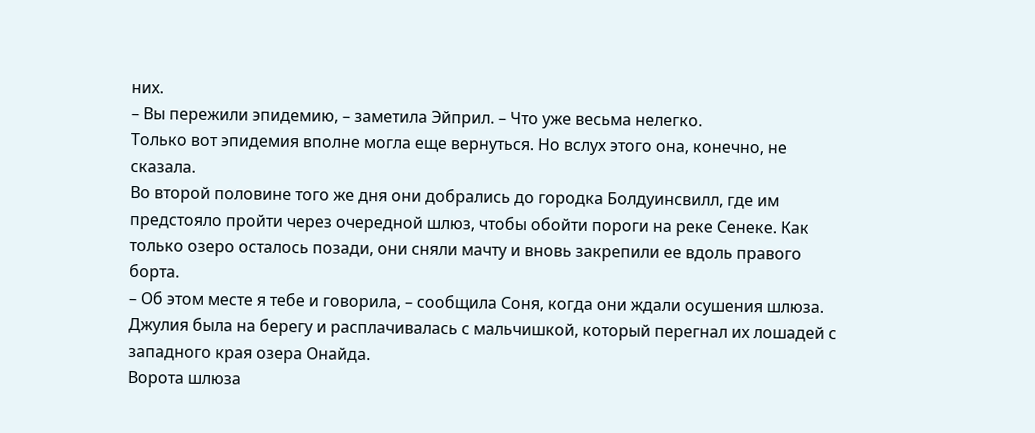них.
– Вы пережили эпидемию, – заметила Эйприл. – Что уже весьма нелегко.
Только вот эпидемия вполне могла еще вернуться. Но вслух этого она, конечно, не сказала.
Во второй половине того же дня они добрались до городка Болдуинсвилл, где им предстояло пройти через очередной шлюз, чтобы обойти пороги на реке Сенеке. Как только озеро осталось позади, они сняли мачту и вновь закрепили ее вдоль правого борта.
– Об этом месте я тебе и говорила, – сообщила Соня, когда они ждали осушения шлюза. Джулия была на берегу и расплачивалась с мальчишкой, который перегнал их лошадей с западного края озера Онайда.
Ворота шлюза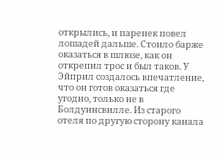открылись, и паренек повел лошадей дальше. Стоило барже оказаться в шлюзе, как он открепил трос и был таков. У Эйприл создалось впечатление, что он готов оказаться где угодно, только не в Болдуинсвилле. Из старого отеля по другую сторону канала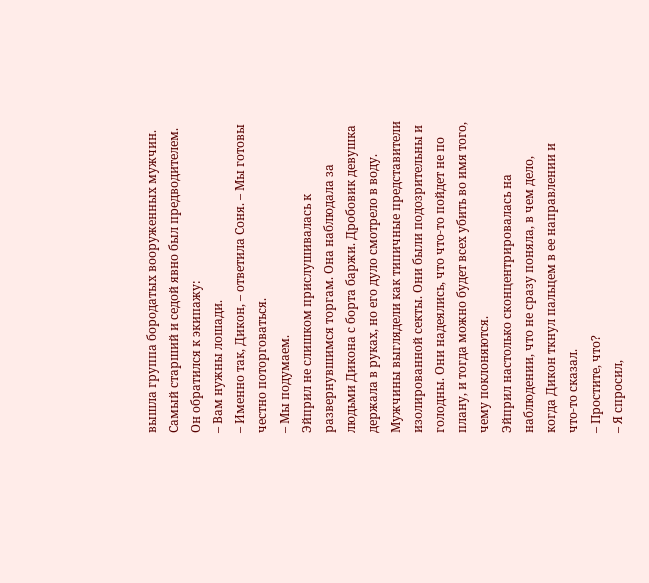вышла группа бородатых вооруженных мужчин. Самый старший и седой явно был предводителем. Он обратился к экипажу:
– Вам нужны лошади.
– Именно так, Дикон, – ответила Соня. – Мы готовы честно поторговаться.
– Мы подумаем.
Эйприл не слишком прислушивалась к развернувшимся торгам. Она наблюдала за людьми Дикона с борта баржи. Дробовик девушка держала в руках, но его дуло смотрело в воду. Мужчины выглядели как типичные представители изолированной секты. Они были подозрительны и голодны. Они надеялись, что что-то пойдет не по плану, и тогда можно будет всех убить во имя того, чему поклоняются.
Эйприл настолько сконцентрировалась на наблюдении, что не сразу поняла, в чем дело, когда Дикон ткнул пальцем в ее направлении и что-то сказал.
– Простите, что?
– Я спросил,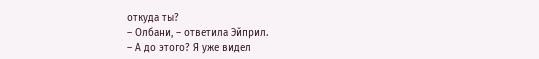откуда ты?
– Олбани, – ответила Эйприл.
– А до этого? Я уже видел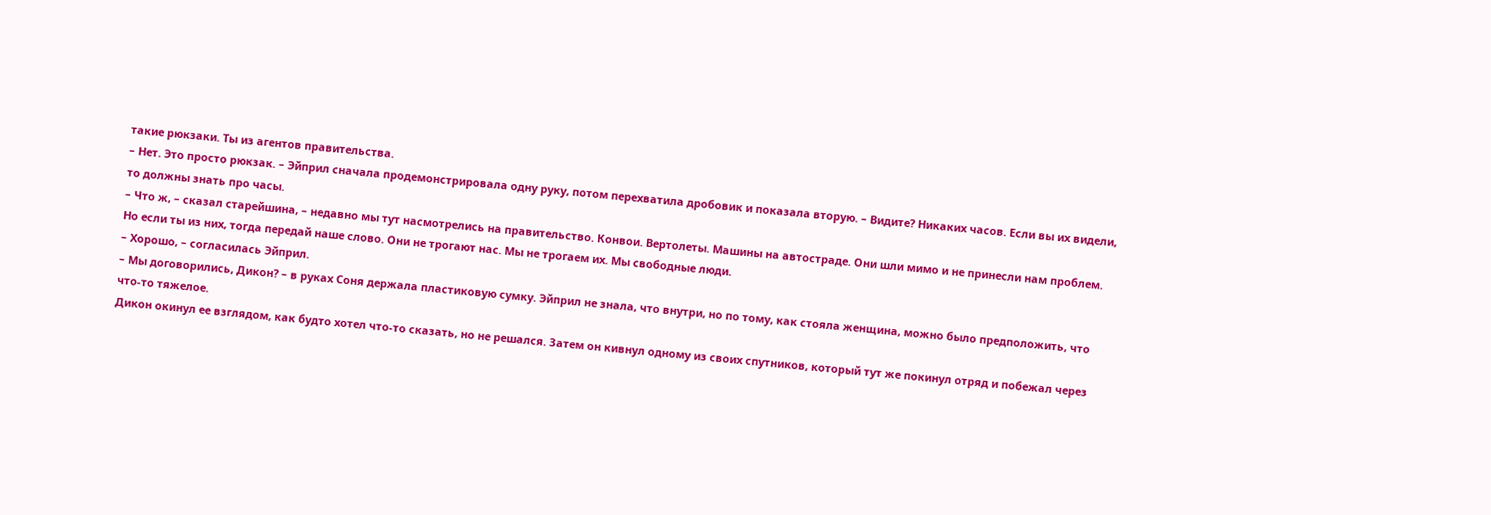такие рюкзаки. Ты из агентов правительства.
– Нет. Это просто рюкзак. – Эйприл сначала продемонстрировала одну руку, потом перехватила дробовик и показала вторую. – Видите? Никаких часов. Если вы их видели, то должны знать про часы.
– Что ж, – сказал старейшина, – недавно мы тут насмотрелись на правительство. Конвои. Вертолеты. Машины на автостраде. Они шли мимо и не принесли нам проблем. Но если ты из них, тогда передай наше слово. Они не трогают нас. Мы не трогаем их. Мы свободные люди.
– Хорошо, – согласилась Эйприл.
– Мы договорились, Дикон? – в руках Соня держала пластиковую сумку. Эйприл не знала, что внутри, но по тому, как стояла женщина, можно было предположить, что что-то тяжелое.
Дикон окинул ее взглядом, как будто хотел что-то сказать, но не решался. Затем он кивнул одному из своих спутников, который тут же покинул отряд и побежал через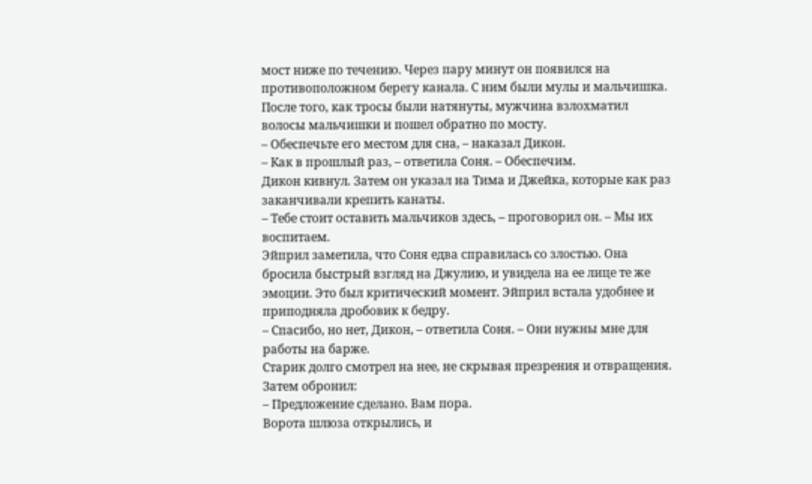мост ниже по течению. Через пару минут он появился на противоположном берегу канала. С ним были мулы и мальчишка.
После того, как тросы были натянуты, мужчина взлохматил волосы мальчишки и пошел обратно по мосту.
– Обеспечьте его местом для сна, – наказал Дикон.
– Как в прошлый раз, – ответила Соня. – Обеспечим.
Дикон кивнул. Затем он указал на Тима и Джейка, которые как раз заканчивали крепить канаты.
– Тебе стоит оставить мальчиков здесь, – проговорил он. – Мы их воспитаем.
Эйприл заметила, что Соня едва справилась со злостью. Она бросила быстрый взгляд на Джулию, и увидела на ее лице те же эмоции. Это был критический момент. Эйприл встала удобнее и приподняла дробовик к бедру.
– Спасибо, но нет, Дикон, – ответила Соня. – Они нужны мне для работы на барже.
Старик долго смотрел на нее, не скрывая презрения и отвращения. Затем обронил:
– Предложение сделано. Вам пора.
Ворота шлюза открылись, и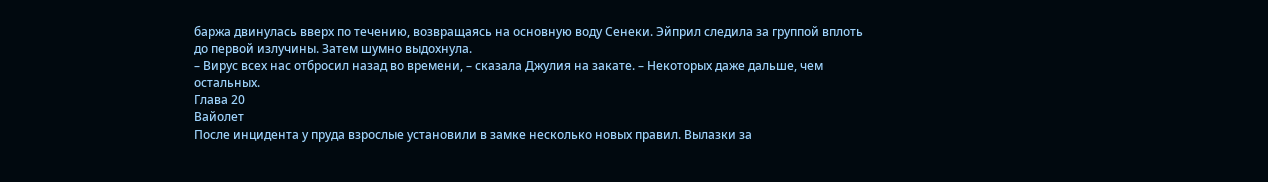баржа двинулась вверх по течению, возвращаясь на основную воду Сенеки. Эйприл следила за группой вплоть до первой излучины. Затем шумно выдохнула.
– Вирус всех нас отбросил назад во времени, – сказала Джулия на закате. – Некоторых даже дальше, чем остальных.
Глава 20
Вайолет
После инцидента у пруда взрослые установили в замке несколько новых правил. Вылазки за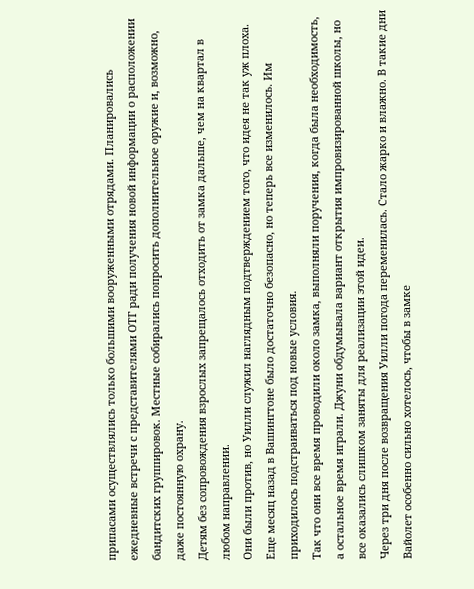припасами осуществлялись только большими вооруженными отрядами. Планировались ежедневные встречи с представителями ОТГ ради получения новой информации о расположении бандитских группировок. Местные собирались попросить дополнительное оружие и, возможно, даже постоянную охрану.
Детям без сопровождения взрослых запрещалось отходить от замка дальше, чем на квартал в любом направлении.
Они были против, но Уилли служил наглядным подтверждением того, что идея не так уж плоха. Еще месяц назад в Вашингтоне было достаточно безопасно, но теперь все изменилось. Им приходилось подстраиваться под новые условия.
Так что они все время проводили около замка, выполняли поручения, когда была необходимость, а остальное время играли. Джуни обдумывала вариант открытия импровизированной школы, но все оказались слишком заняты для реализации этой идеи.
Через три дня после возвращения Уилли погода переменилась. Стало жарко и влажно. В такие дни Вайолет особенно сильно хотелось, чтобы в замке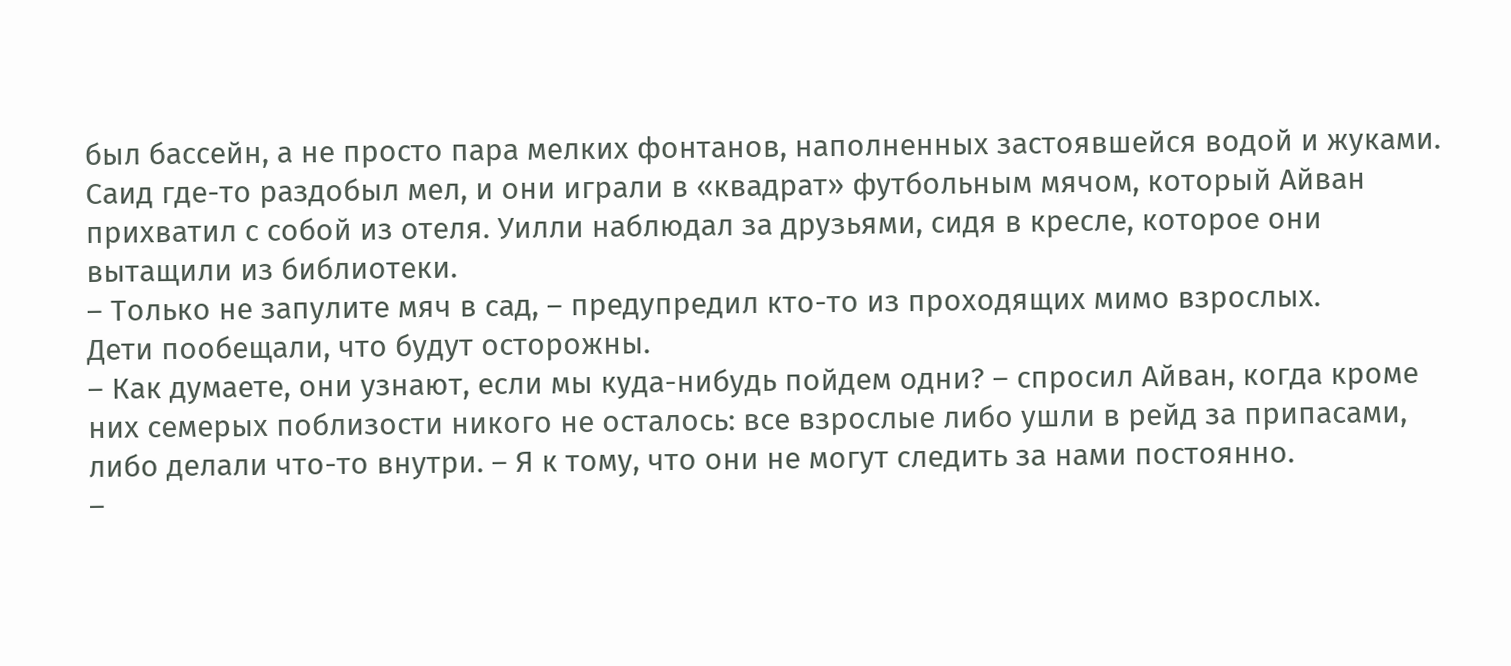был бассейн, а не просто пара мелких фонтанов, наполненных застоявшейся водой и жуками. Саид где-то раздобыл мел, и они играли в «квадрат» футбольным мячом, который Айван прихватил с собой из отеля. Уилли наблюдал за друзьями, сидя в кресле, которое они вытащили из библиотеки.
– Только не запулите мяч в сад, – предупредил кто-то из проходящих мимо взрослых.
Дети пообещали, что будут осторожны.
– Как думаете, они узнают, если мы куда-нибудь пойдем одни? – спросил Айван, когда кроме них семерых поблизости никого не осталось: все взрослые либо ушли в рейд за припасами, либо делали что-то внутри. – Я к тому, что они не могут следить за нами постоянно.
–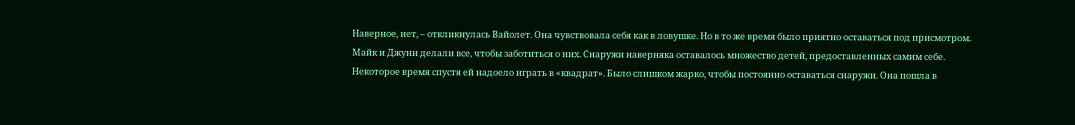Наверное, нет, – откликнулась Вайолет. Она чувствовала себя как в ловушке. Но в то же время было приятно оставаться под присмотром. Майк и Джуни делали все, чтобы заботиться о них. Снаружи наверняка оставалось множество детей, предоставленных самим себе.
Некоторое время спустя ей надоело играть в «квадрат». Было слишком жарко, чтобы постоянно оставаться снаружи. Она пошла в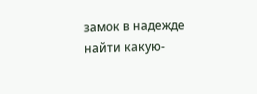замок в надежде найти какую-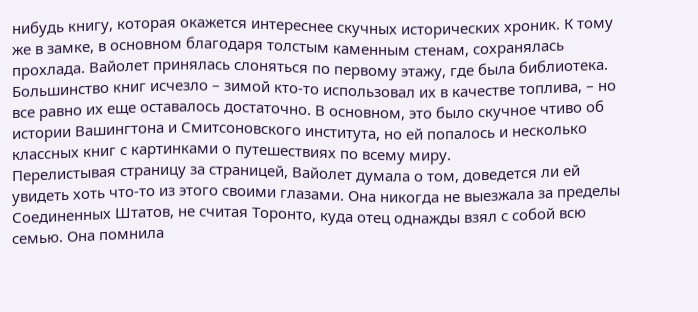нибудь книгу, которая окажется интереснее скучных исторических хроник. К тому же в замке, в основном благодаря толстым каменным стенам, сохранялась прохлада. Вайолет принялась слоняться по первому этажу, где была библиотека. Большинство книг исчезло – зимой кто-то использовал их в качестве топлива, – но все равно их еще оставалось достаточно. В основном, это было скучное чтиво об истории Вашингтона и Смитсоновского института, но ей попалось и несколько классных книг с картинками о путешествиях по всему миру.
Перелистывая страницу за страницей, Вайолет думала о том, доведется ли ей увидеть хоть что-то из этого своими глазами. Она никогда не выезжала за пределы Соединенных Штатов, не считая Торонто, куда отец однажды взял с собой всю семью. Она помнила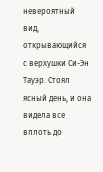невероятный вид, открывающийся с верхушки Си-Эн Тауэр. Стоял ясный день, и она видела все вплоть до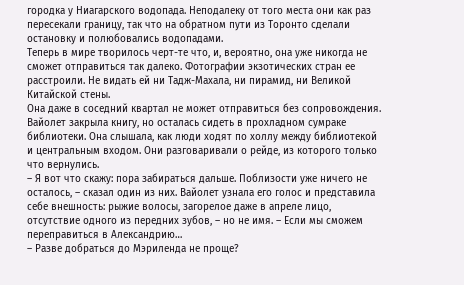городка у Ниагарского водопада. Неподалеку от того места они как раз пересекали границу, так что на обратном пути из Торонто сделали остановку и полюбовались водопадами.
Теперь в мире творилось черт-те что, и, вероятно, она уже никогда не сможет отправиться так далеко. Фотографии экзотических стран ее расстроили. Не видать ей ни Тадж-Махала, ни пирамид, ни Великой Китайской стены.
Она даже в соседний квартал не может отправиться без сопровождения.
Вайолет закрыла книгу, но осталась сидеть в прохладном сумраке библиотеки. Она слышала, как люди ходят по холлу между библиотекой и центральным входом. Они разговаривали о рейде, из которого только что вернулись.
– Я вот что скажу: пора забираться дальше. Поблизости уже ничего не осталось, – сказал один из них. Вайолет узнала его голос и представила себе внешность: рыжие волосы, загорелое даже в апреле лицо, отсутствие одного из передних зубов, – но не имя. – Если мы сможем переправиться в Александрию…
– Разве добраться до Мэриленда не проще?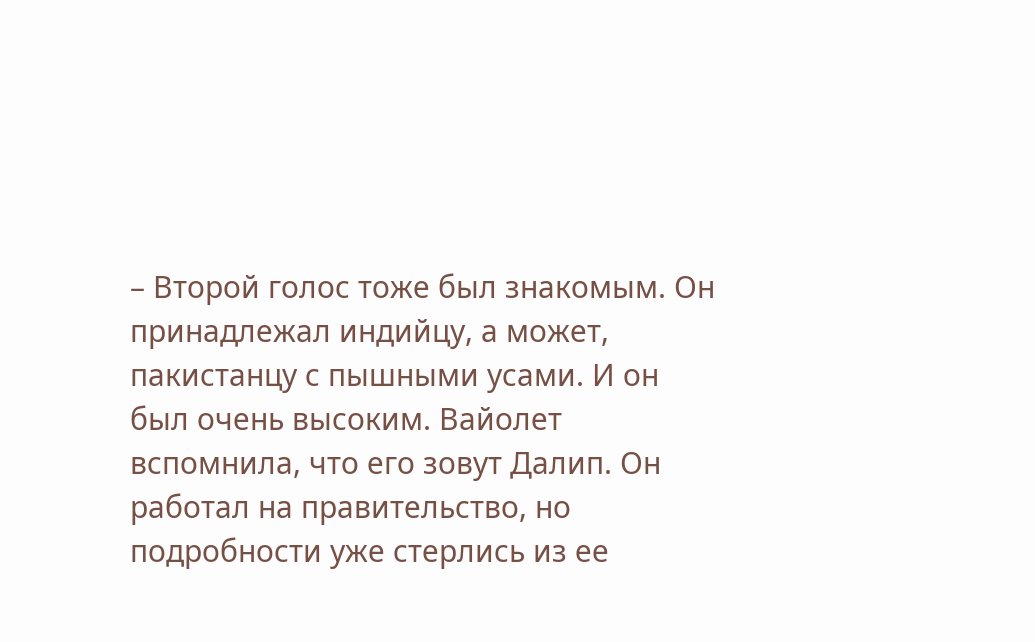– Второй голос тоже был знакомым. Он принадлежал индийцу, а может, пакистанцу с пышными усами. И он был очень высоким. Вайолет вспомнила, что его зовут Далип. Он работал на правительство, но подробности уже стерлись из ее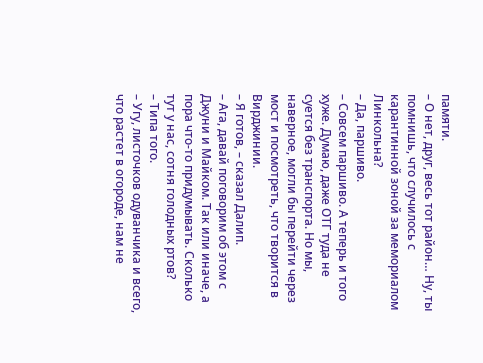памяти.
– О нет, друг, весь тот район… Ну, ты помнишь, что случилось с карантинной зоной за мемориалом Линкольна?
– Да, паршиво.
– Совсем паршиво. А теперь и того хуже. Думаю, даже ОТГ туда не суется без транспорта. Но мы, наверное, могли бы перейти через мост и посмотреть, что творится в Вирджинии.
– Я готов, – сказал Далип.
– Ага, давай поговорим об этом с Джуни и Майком. Так или иначе, а пора что-то придумывать. Сколько тут у нас, сотня голодных ртов?
– Типа того.
– Угу, листочков одуванчика и всего, что растет в огороде, нам не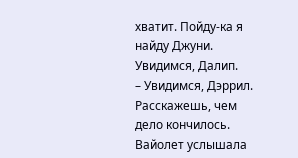хватит. Пойду-ка я найду Джуни. Увидимся, Далип.
– Увидимся, Дэррил. Расскажешь, чем дело кончилось.
Вайолет услышала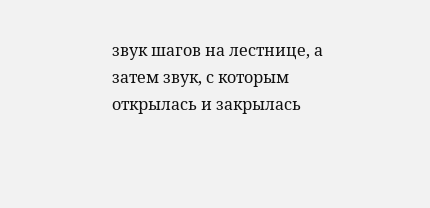звук шагов на лестнице, а затем звук, с которым открылась и закрылась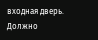входная дверь. Должно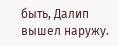быть, Далип вышел наружу.